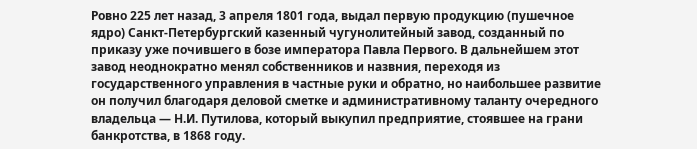Ровно 225 лет назад, 3 апреля 1801 года, выдал первую продукцию (пушечное ядро) Санкт-Петербургский казенный чугунолитейный завод, созданный по приказу уже почившего в бозе императора Павла Первого. В дальнейшем этот завод неоднократно менял собственников и назвния, переходя из государственного управления в частные руки и обратно, но наибольшее развитие он получил благодаря деловой сметке и административному таланту очередного владельца — Н.И. Путилова, который выкупил предприятие, стоявшее на грани банкротства, в 1868 году.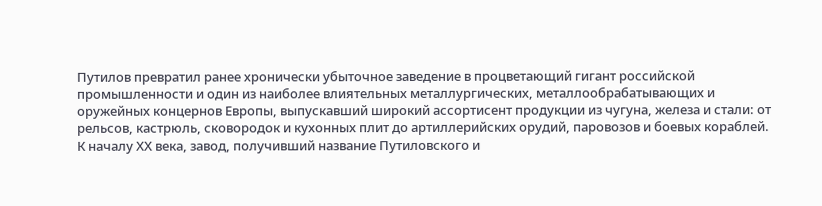Путилов превратил ранее хронически убыточное заведение в процветающий гигант российской промышленности и один из наиболее влиятельных металлургических, металлообрабатывающих и оружейных концернов Европы, выпускавший широкий ассортисент продукции из чугуна, железа и стали: от рельсов, кастрюль, сковородок и кухонных плит до артиллерийских орудий, паровозов и боевых кораблей.
К началу ХХ века, завод, получивший название Путиловского и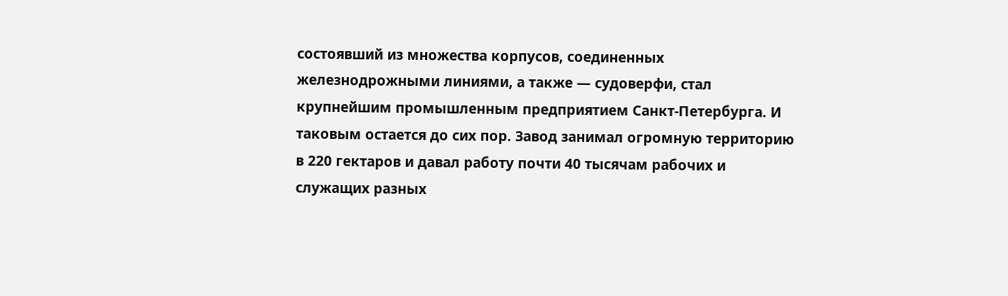состоявший из множества корпусов, соединенных железнодрожными линиями, а также — судоверфи, стал крупнейшим промышленным предприятием Санкт-Петербурга. И таковым остается до сих пор. Завод занимал огромную территорию в 220 гектаров и давал работу почти 40 тысячам рабочих и служащих разных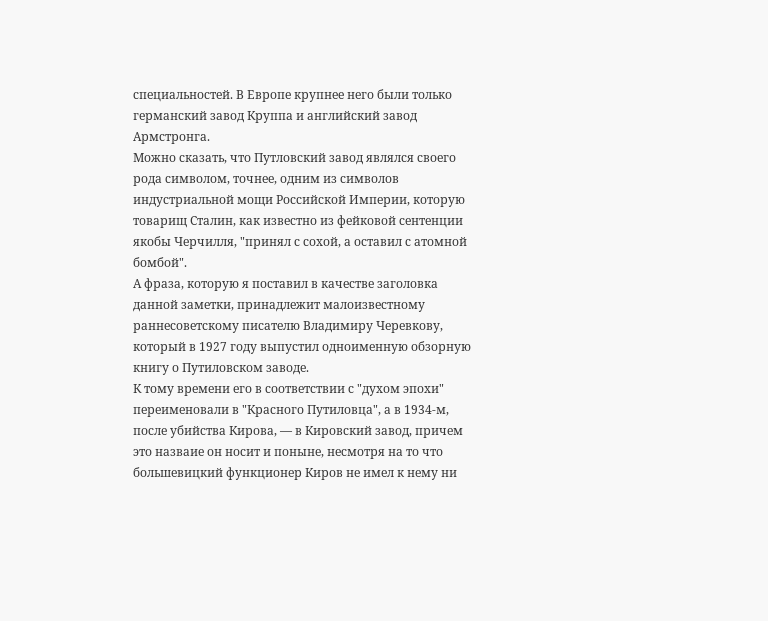специальностей. В Европе крупнее него были только германский завод Круппа и английский завод Армстронга.
Можно сказать, что Путловский завод являлся своего рода символом, точнее, одним из символов индустриальной мощи Российской Империи, которую товарищ Сталин, как известно из фейковой сентенции якобы Черчилля, "принял с сохой, а оставил с атомной бомбой".
А фраза, которую я поставил в качестве заголовка данной заметки, принадлежит малоизвестному раннесоветскому писателю Владимиру Черевкову, который в 1927 году выпустил одноименную обзорную книгу о Путиловском заводе.
К тому времени его в соответствии с "духом эпохи" переименовали в "Красного Путиловца", а в 1934-м, после убийства Кирова, — в Кировский завод, причем это назваие он носит и поныне, несмотря на то что большевицкий функционер Киров не имел к нему ни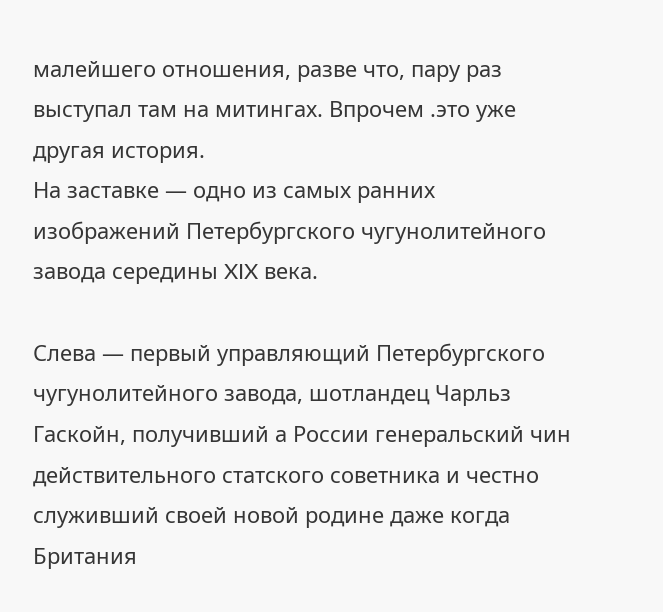малейшего отношения, разве что, пару раз выступал там на митингах. Впрочем .это уже другая история.
На заставке — одно из самых ранних изображений Петербургского чугунолитейного завода середины XIX века.

Слева — первый управляющий Петербургского чугунолитейного завода, шотландец Чарльз Гаскойн, получивший а России генеральский чин действительного статского советника и честно служивший своей новой родине даже когда Британия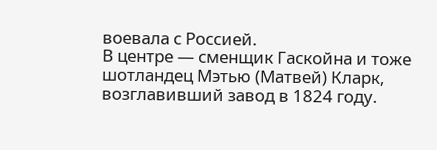воевала с Россией.
В центре — сменщик Гаскойна и тоже шотландец Мэтью (Матвей) Кларк, возглавивший завод в 1824 году.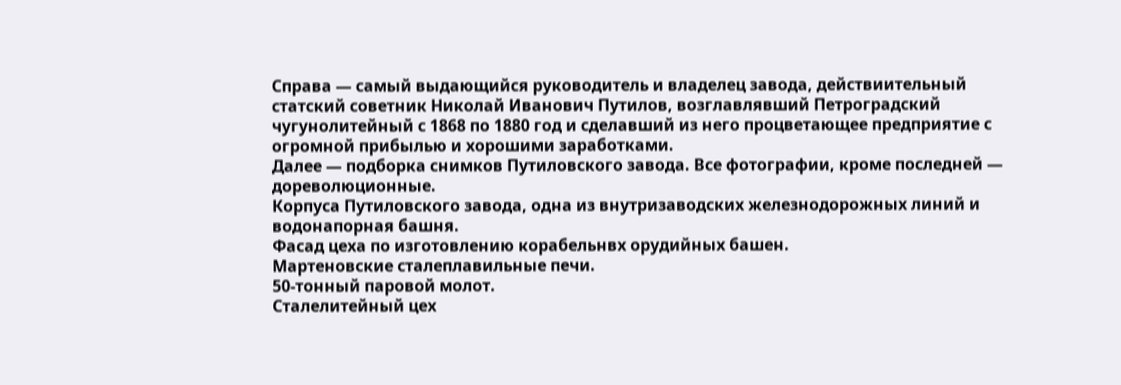Справа — самый выдающийся руководитель и владелец завода, действиительный статский советник Николай Иванович Путилов, возглавлявший Петроградский чугунолитейный с 1868 по 1880 год и сделавший из него процветающее предприятие с огромной прибылью и хорошими заработками.
Далее — подборка снимков Путиловского завода. Все фотографии, кроме последней — дореволюционные.
Корпуса Путиловского завода, одна из внутризаводских железнодорожных линий и водонапорная башня.
Фасад цеха по изготовлению корабельнвх орудийных башен.
Мартеновские сталеплавильные печи.
50-тонный паровой молот.
Сталелитейный цех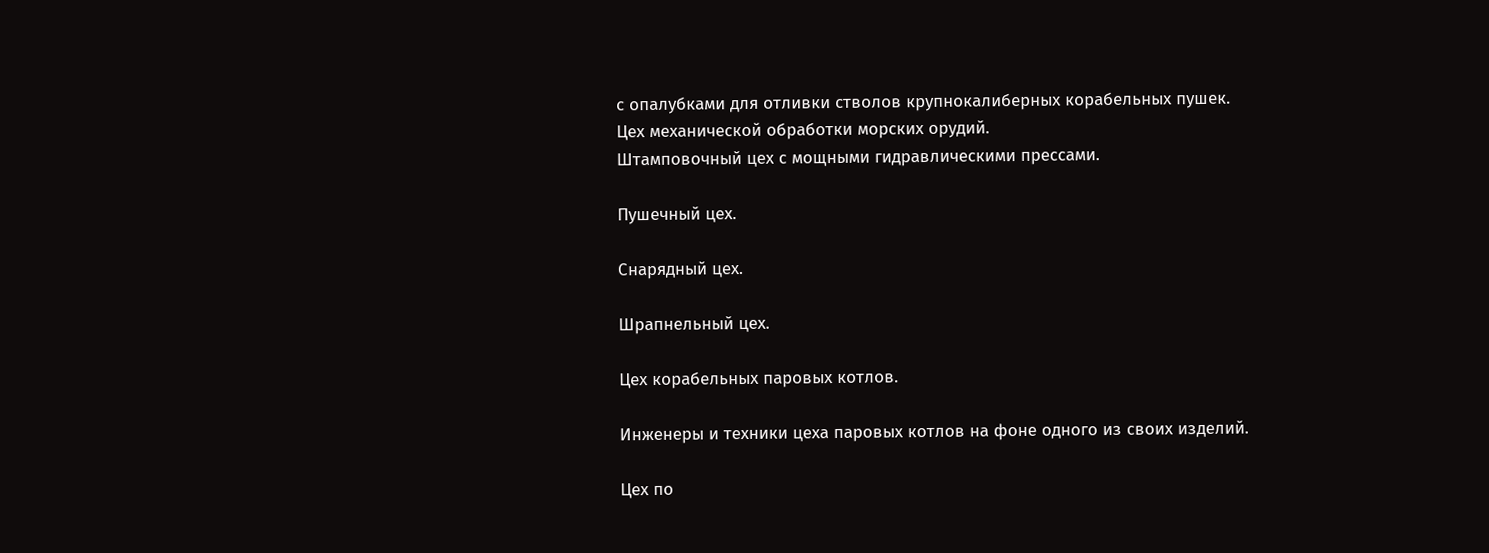с опалубками для отливки стволов крупнокалиберных корабельных пушек.
Цех механической обработки морских орудий.
Штамповочный цех с мощными гидравлическими прессами.

Пушечный цех.

Снарядный цех.

Шрапнельный цех.

Цех корабельных паровых котлов.

Инженеры и техники цеха паровых котлов на фоне одного из своих изделий.

Цех по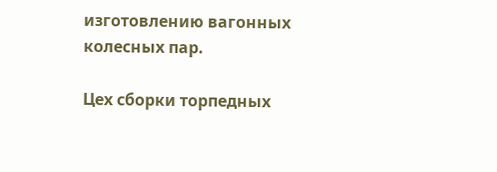изготовлению вагонных колесных пар.

Цех сборки торпедных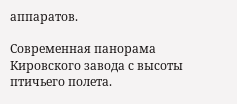аппаратов.

Современная панорама Кировского завода с высоты птичьего полета.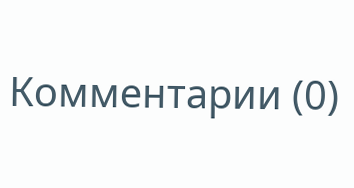Комментарии (0)